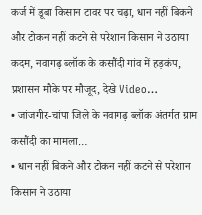कर्ज में डूबा किसान टावर पर चढ़ा, धान नहीं बिकने और टोकन नहीं कटने से परेशान किसान ने उठाया कदम, नवागढ़ ब्लॉक के कसौंदी गांव में हड़कंप, प्रशासन मौके पर मौजूद, देखे Video…
• जांजगीर-चांपा जिले के नवागढ़ ब्लॉक अंतर्गत ग्राम कसौंदी का मामला…
• धान नहीं बिकने और टोकन नहीं कटने से परेशान किसान ने उठाया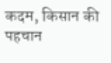कदम, किसान की पहचान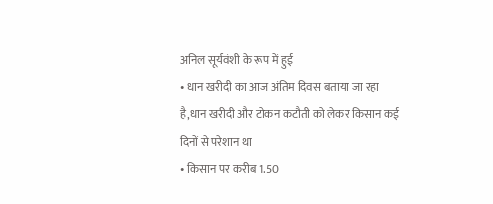अनिल सूर्यवंशी के रूप में हुई
• धान खरीदी का आज अंतिम दिवस बताया जा रहा है,धान खरीदी और टोकन कटौती को लेकर किसान कई दिनों से परेशान था
• किसान पर करीब 1.50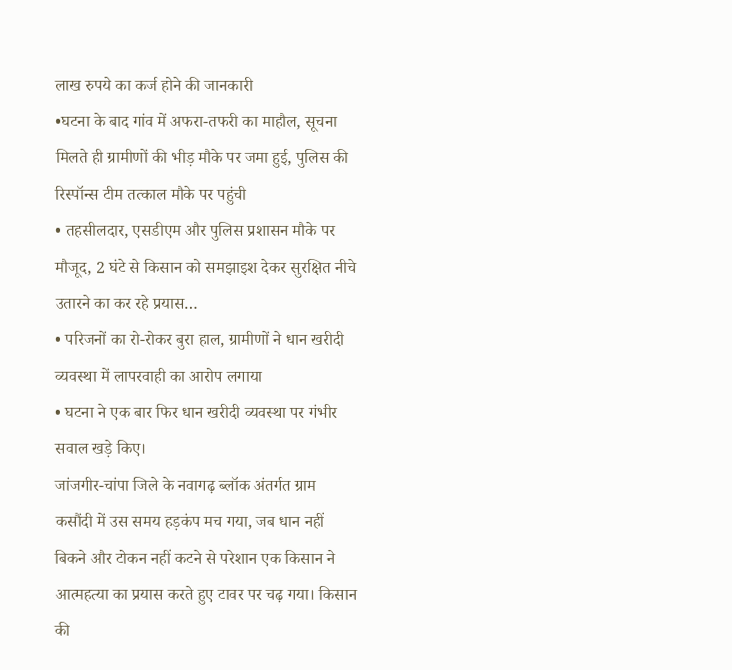लाख रुपये का कर्ज होने की जानकारी
•घटना के बाद गांव में अफरा-तफरी का माहौल, सूचना मिलते ही ग्रामीणों की भीड़ मौके पर जमा हुई, पुलिस की रिस्पॉन्स टीम तत्काल मौके पर पहुंची
• तहसीलदार, एसडीएम और पुलिस प्रशासन मौके पर मौजूद, 2 घंटे से किसान को समझाइश देकर सुरक्षित नीचे उतारने का कर रहे प्रयास…
• परिजनों का रो-रोकर बुरा हाल, ग्रामीणों ने धान खरीदी व्यवस्था में लापरवाही का आरोप लगाया
• घटना ने एक बार फिर धान खरीदी व्यवस्था पर गंभीर सवाल खड़े किए।
जांजगीर-चांपा जिले के नवागढ़ ब्लॉक अंतर्गत ग्राम कसौंदी में उस समय हड़कंप मच गया, जब धान नहीं बिकने और टोकन नहीं कटने से परेशान एक किसान ने आत्महत्या का प्रयास करते हुए टावर पर चढ़ गया। किसान की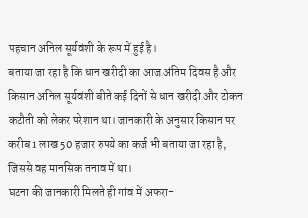पहचान अनिल सूर्यवंशी के रूप में हुई है।
बताया जा रहा है कि धान खरीदी का आज अंतिम दिवस है और किसान अनिल सूर्यवंशी बीते कई दिनों से धान खरीदी और टोकन कटौती को लेकर परेशान था। जानकारी के अनुसार किसान पर करीब 1 लाख 50 हजार रुपये का कर्ज भी बताया जा रहा है, जिससे वह मानसिक तनाव में था।
घटना की जानकारी मिलते ही गांव में अफरा-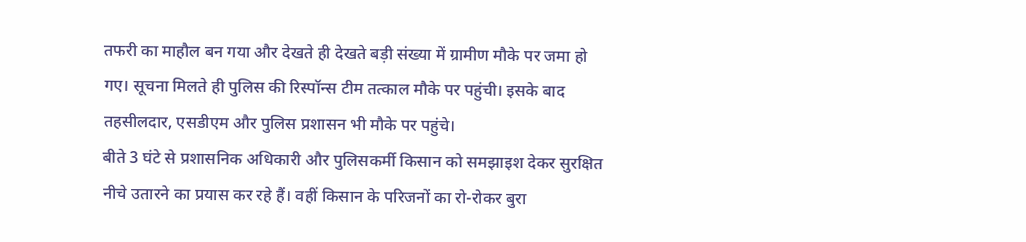तफरी का माहौल बन गया और देखते ही देखते बड़ी संख्या में ग्रामीण मौके पर जमा हो गए। सूचना मिलते ही पुलिस की रिस्पॉन्स टीम तत्काल मौके पर पहुंची। इसके बाद तहसीलदार, एसडीएम और पुलिस प्रशासन भी मौके पर पहुंचे।
बीते 3 घंटे से प्रशासनिक अधिकारी और पुलिसकर्मी किसान को समझाइश देकर सुरक्षित नीचे उतारने का प्रयास कर रहे हैं। वहीं किसान के परिजनों का रो-रोकर बुरा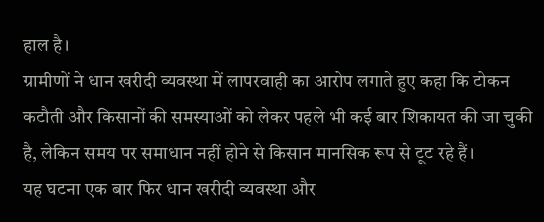हाल है।
ग्रामीणों ने धान खरीदी व्यवस्था में लापरवाही का आरोप लगाते हुए कहा कि टोकन कटौती और किसानों की समस्याओं को लेकर पहले भी कई बार शिकायत की जा चुकी है, लेकिन समय पर समाधान नहीं होने से किसान मानसिक रूप से टूट रहे हैं।
यह घटना एक बार फिर धान खरीदी व्यवस्था और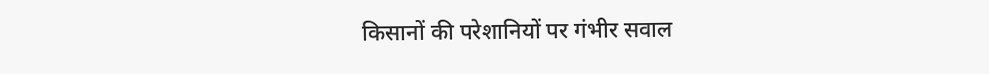किसानों की परेशानियों पर गंभीर सवाल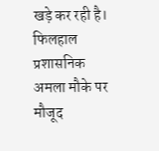खड़े कर रही है। फिलहाल प्रशासनिक अमला मौके पर मौजूद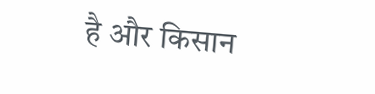है और किसान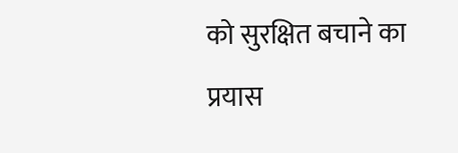को सुरक्षित बचाने का प्रयास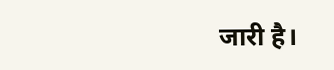जारी है।